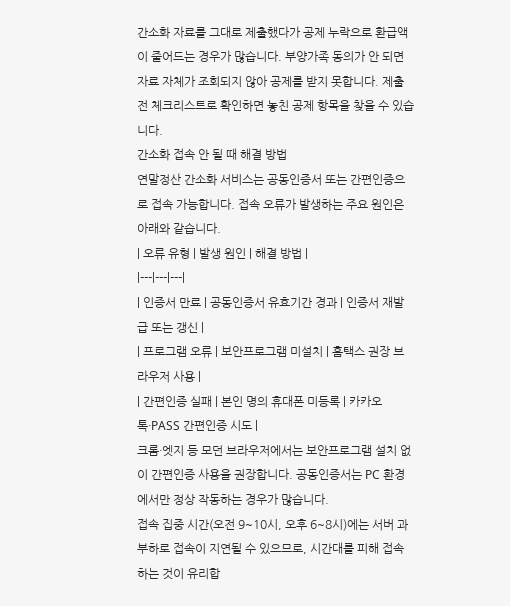간소화 자료를 그대로 제출했다가 공제 누락으로 환급액이 줄어드는 경우가 많습니다. 부양가족 동의가 안 되면 자료 자체가 조회되지 않아 공제를 받지 못합니다. 제출 전 체크리스트로 확인하면 놓친 공제 항목을 찾을 수 있습니다.
간소화 접속 안 될 때 해결 방법
연말정산 간소화 서비스는 공동인증서 또는 간편인증으로 접속 가능합니다. 접속 오류가 발생하는 주요 원인은 아래와 같습니다.
| 오류 유형 | 발생 원인 | 해결 방법 |
|---|---|---|
| 인증서 만료 | 공동인증서 유효기간 경과 | 인증서 재발급 또는 갱신 |
| 프로그램 오류 | 보안프로그램 미설치 | 홈택스 권장 브라우저 사용 |
| 간편인증 실패 | 본인 명의 휴대폰 미등록 | 카카오톡·PASS 간편인증 시도 |
크롬·엣지 등 모던 브라우저에서는 보안프로그램 설치 없이 간편인증 사용을 권장합니다. 공동인증서는 PC 환경에서만 정상 작동하는 경우가 많습니다.
접속 집중 시간(오전 9~10시, 오후 6~8시)에는 서버 과부하로 접속이 지연될 수 있으므로, 시간대를 피해 접속하는 것이 유리합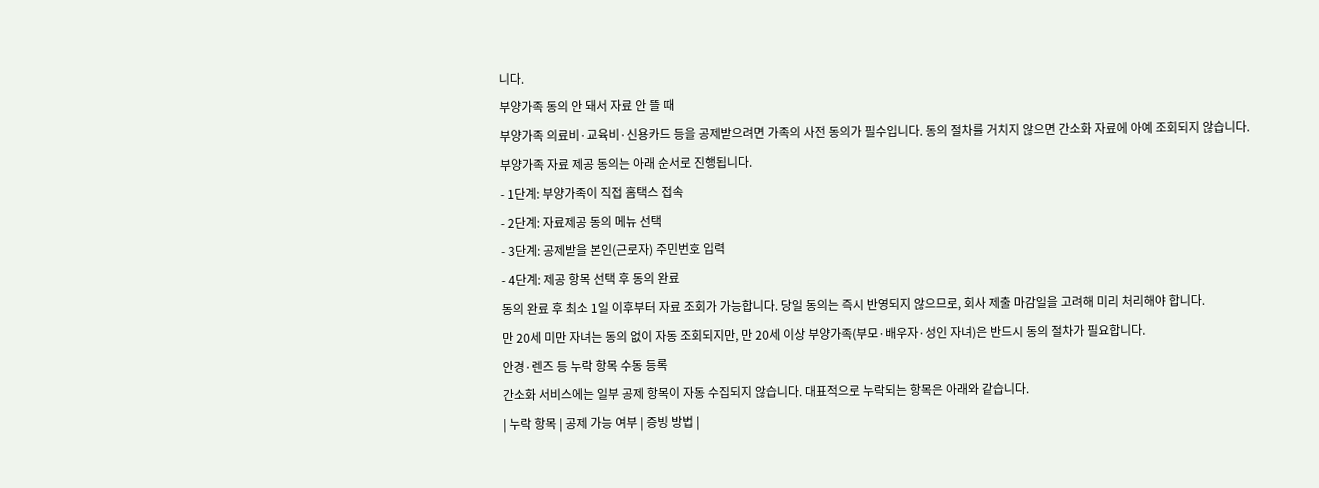니다.
부양가족 동의 안 돼서 자료 안 뜰 때
부양가족 의료비·교육비·신용카드 등을 공제받으려면 가족의 사전 동의가 필수입니다. 동의 절차를 거치지 않으면 간소화 자료에 아예 조회되지 않습니다.
부양가족 자료 제공 동의는 아래 순서로 진행됩니다.
- 1단계: 부양가족이 직접 홈택스 접속
- 2단계: 자료제공 동의 메뉴 선택
- 3단계: 공제받을 본인(근로자) 주민번호 입력
- 4단계: 제공 항목 선택 후 동의 완료
동의 완료 후 최소 1일 이후부터 자료 조회가 가능합니다. 당일 동의는 즉시 반영되지 않으므로, 회사 제출 마감일을 고려해 미리 처리해야 합니다.
만 20세 미만 자녀는 동의 없이 자동 조회되지만, 만 20세 이상 부양가족(부모·배우자·성인 자녀)은 반드시 동의 절차가 필요합니다.
안경·렌즈 등 누락 항목 수동 등록
간소화 서비스에는 일부 공제 항목이 자동 수집되지 않습니다. 대표적으로 누락되는 항목은 아래와 같습니다.
| 누락 항목 | 공제 가능 여부 | 증빙 방법 |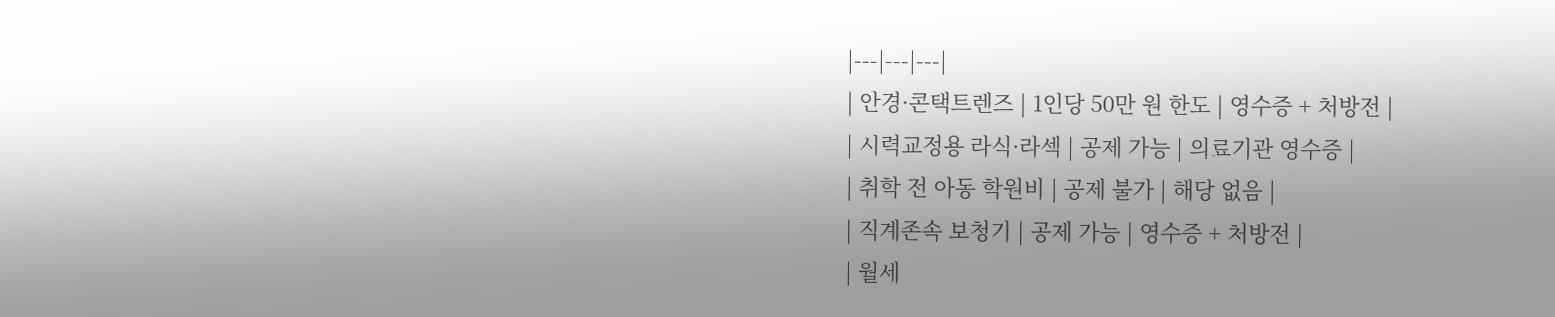|---|---|---|
| 안경·콘택트렌즈 | 1인당 50만 원 한도 | 영수증 + 처방전 |
| 시력교정용 라식·라섹 | 공제 가능 | 의료기관 영수증 |
| 취학 전 아동 학원비 | 공제 불가 | 해당 없음 |
| 직계존속 보청기 | 공제 가능 | 영수증 + 처방전 |
| 월세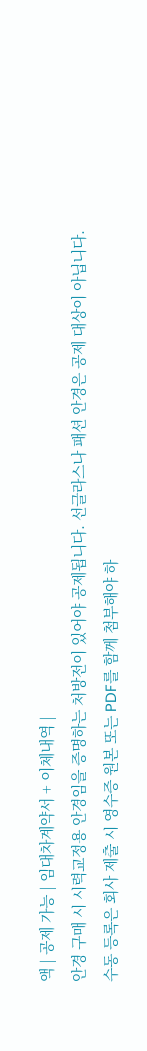액 | 공제 가능 | 임대차계약서 + 이체내역 |
안경 구매 시 시력교정용 안경임을 증명하는 처방전이 있어야 공제됩니다. 선글라스나 패션 안경은 공제 대상이 아닙니다.
수동 등록은 회사 제출 시 영수증 원본 또는 PDF를 함께 첨부해야 하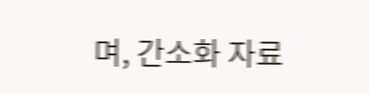며, 간소화 자료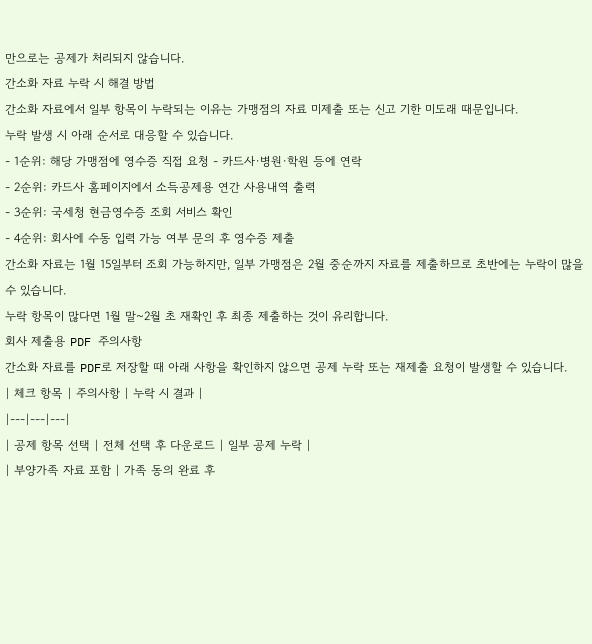만으로는 공제가 처리되지 않습니다.
간소화 자료 누락 시 해결 방법
간소화 자료에서 일부 항목이 누락되는 이유는 가맹점의 자료 미제출 또는 신고 기한 미도래 때문입니다.
누락 발생 시 아래 순서로 대응할 수 있습니다.
- 1순위: 해당 가맹점에 영수증 직접 요청 - 카드사·병원·학원 등에 연락
- 2순위: 카드사 홈페이지에서 소득공제용 연간 사용내역 출력
- 3순위: 국세청 현금영수증 조회 서비스 확인
- 4순위: 회사에 수동 입력 가능 여부 문의 후 영수증 제출
간소화 자료는 1월 15일부터 조회 가능하지만, 일부 가맹점은 2월 중순까지 자료를 제출하므로 초반에는 누락이 많을 수 있습니다.
누락 항목이 많다면 1월 말~2월 초 재확인 후 최종 제출하는 것이 유리합니다.
회사 제출용 PDF 주의사항
간소화 자료를 PDF로 저장할 때 아래 사항을 확인하지 않으면 공제 누락 또는 재제출 요청이 발생할 수 있습니다.
| 체크 항목 | 주의사항 | 누락 시 결과 |
|---|---|---|
| 공제 항목 선택 | 전체 선택 후 다운로드 | 일부 공제 누락 |
| 부양가족 자료 포함 | 가족 동의 완료 후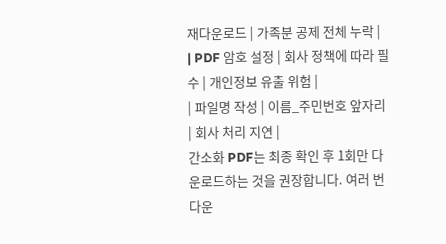재다운로드 | 가족분 공제 전체 누락 |
| PDF 암호 설정 | 회사 정책에 따라 필수 | 개인정보 유출 위험 |
| 파일명 작성 | 이름_주민번호 앞자리 | 회사 처리 지연 |
간소화 PDF는 최종 확인 후 1회만 다운로드하는 것을 권장합니다. 여러 번 다운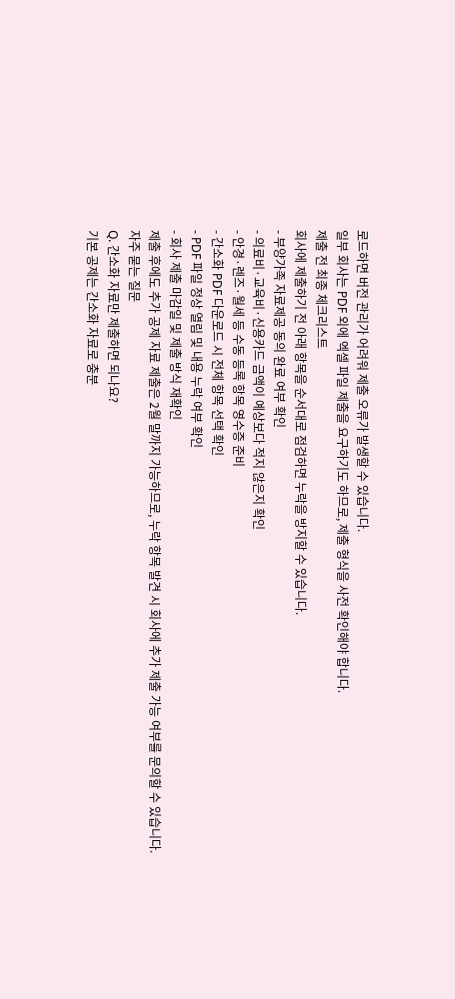로드하면 버전 관리가 어려워 제출 오류가 발생할 수 있습니다.
일부 회사는 PDF 외에 엑셀 파일 제출을 요구하기도 하므로, 제출 형식을 사전 확인해야 합니다.
제출 전 최종 체크리스트
회사에 제출하기 전 아래 항목을 순서대로 점검하면 누락을 방지할 수 있습니다.
- 부양가족 자료제공 동의 완료 여부 확인
- 의료비·교육비·신용카드 금액이 예상보다 적지 않은지 확인
- 안경·렌즈·월세 등 수동 등록 항목 영수증 준비
- 간소화 PDF 다운로드 시 전체 항목 선택 확인
- PDF 파일 정상 열림 및 내용 누락 여부 확인
- 회사 제출 마감일 및 제출 방식 재확인
제출 후에도 추가 공제 자료 제출은 2월 말까지 가능하므로, 누락 항목 발견 시 회사에 추가 제출 가능 여부를 문의할 수 있습니다.
자주 묻는 질문
Q. 간소화 자료만 제출하면 되나요?
기본 공제는 간소화 자료로 충분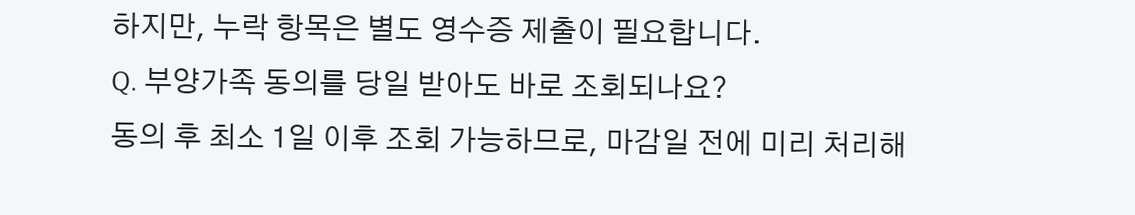하지만, 누락 항목은 별도 영수증 제출이 필요합니다.
Q. 부양가족 동의를 당일 받아도 바로 조회되나요?
동의 후 최소 1일 이후 조회 가능하므로, 마감일 전에 미리 처리해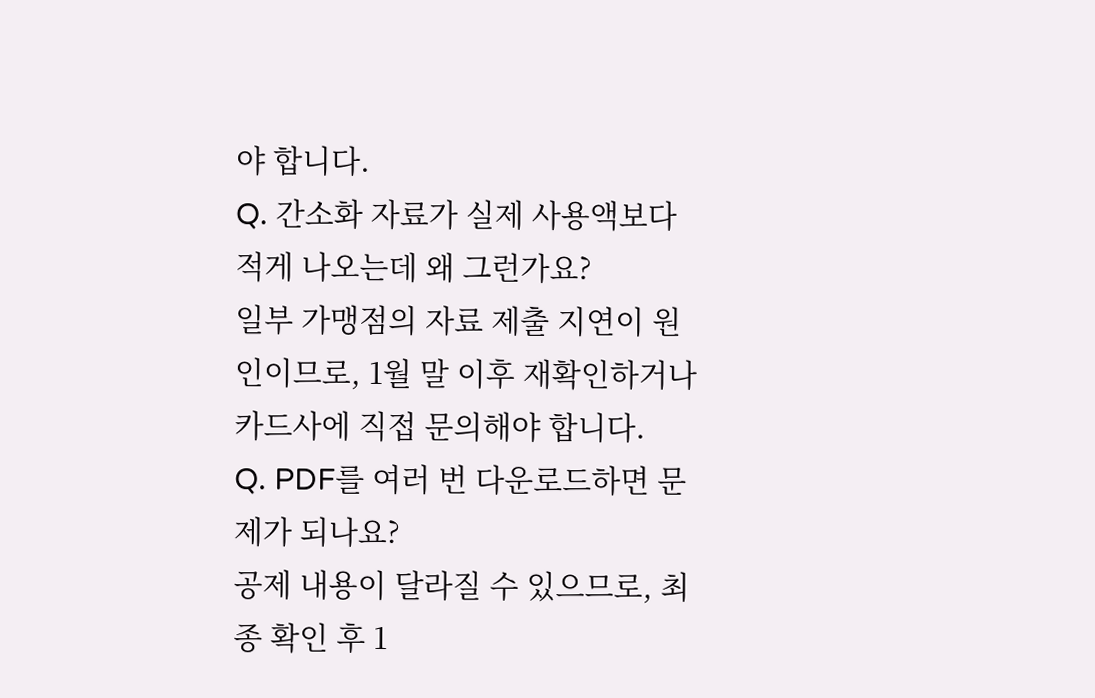야 합니다.
Q. 간소화 자료가 실제 사용액보다 적게 나오는데 왜 그런가요?
일부 가맹점의 자료 제출 지연이 원인이므로, 1월 말 이후 재확인하거나 카드사에 직접 문의해야 합니다.
Q. PDF를 여러 번 다운로드하면 문제가 되나요?
공제 내용이 달라질 수 있으므로, 최종 확인 후 1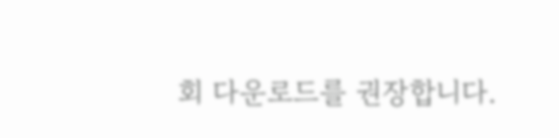회 다운로드를 권장합니다.